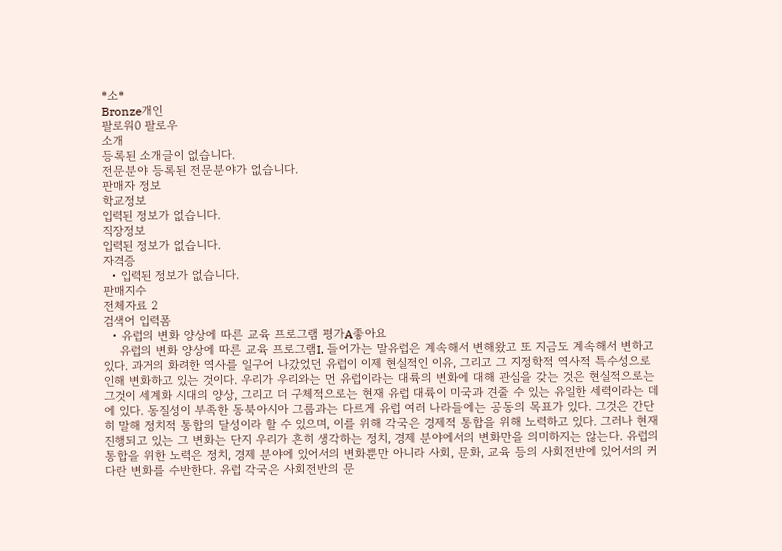*소*
Bronze개인
팔로워0 팔로우
소개
등록된 소개글이 없습니다.
전문분야 등록된 전문분야가 없습니다.
판매자 정보
학교정보
입력된 정보가 없습니다.
직장정보
입력된 정보가 없습니다.
자격증
  • 입력된 정보가 없습니다.
판매지수
전체자료 2
검색어 입력폼
  • 유럽의 변화 양상에 따른 교육 프로그램 평가A좋아요
    유럽의 변화 양상에 따른 교육 프로그램I. 들어가는 말유럽은 계속해서 변해왔고 또 지금도 계속해서 변하고 있다. 과거의 화려한 역사를 일구어 나갔었던 유럽이 이제 현실적인 이유, 그리고 그 지정학적 역사적 특수성으로 인해 변화하고 있는 것이다. 우리가 우리와는 먼 유럽이라는 대륙의 변화에 대해 관심을 갖는 것은 현실적으로는 그것이 세계화 시대의 양상, 그리고 더 구체적으로는 현재 유럽 대륙이 미국과 견줄 수 있는 유일한 세력이라는 데에 있다. 동질성이 부족한 동북아시아 그룹과는 다르게 유럽 여러 나라들에는 공동의 목표가 있다. 그것은 간단히 말해 정치적 통합의 달성이라 할 수 있으며, 이를 위해 각국은 경제적 통합을 위해 노력하고 있다. 그러나 현재 진행되고 있는 그 변화는 단지 우리가 흔히 생각하는 정치, 경제 분야에서의 변화만을 의미하지는 않는다. 유럽의 통합을 위한 노력은 정치, 경제 분야에 있어서의 변화뿐만 아니라 사회, 문화, 교육 등의 사회전반에 있어서의 커다란 변화를 수반한다. 유럽 각국은 사회전반의 문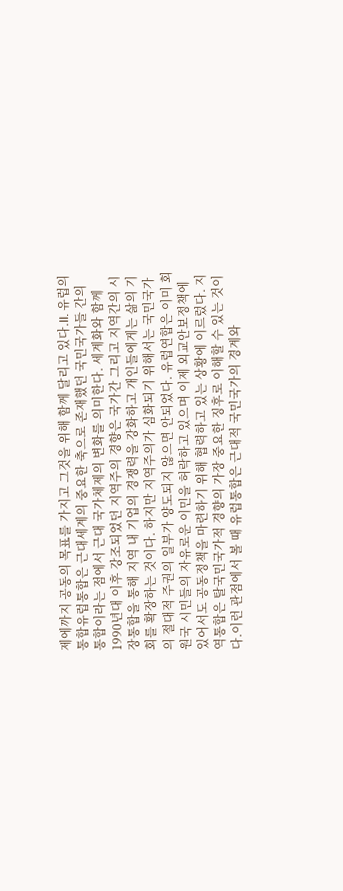제에까지 공동의 목표를 가지고 그것을 위해 함께 달리고 있다.II. 유럽의 통합유럽통합은 근대세계의 중요한 축으로 존재했던 국민국가들 간의 통합이라는 점에서 근대 국가체제의 변화를 의미한다. 세계화와 함께 1990년대 이후 강조되었던 지역주의 경향은 국가간 그리고 지역간의 시장통합을 통해 지역 내 기업의 경쟁력을 강화하고 개인들에게는 삶의 기회를 확장하는 것이다. 하지만 지역주의가 심화되기 위해서는 국민국가의 절대적 주권의 일부가 양도되지 않으면 안되었다. 유럽연합은 이미 회원국 시민들의 자유로운 이민을 허락하고 있으며 이제 외교안보정책에 있어서도 공동정책을 마련하기 위해 협력하고 있는 상황에 이르렀다. 지역통합은 탈국민국가적 경향의 가장 중요한 징후로 이해할 수 있는 것이다.이런 관점에서 볼 때 유럽통합은 근대적 국민국가의 경계와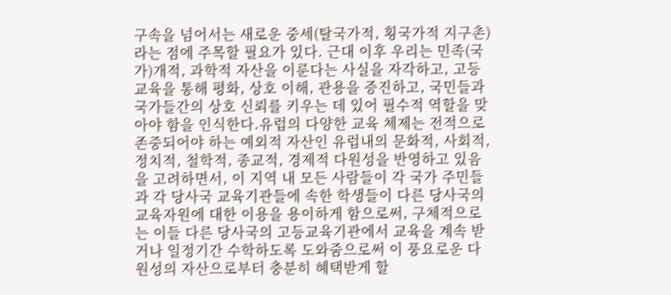구속을 넘어서는 새로운 중세(탈국가적, 횡국가적 지구촌)라는 점에 주목할 필요가 있다. 근대 이후 우리는 민족(국가)개적, 과학적 자산을 이룬다는 사실을 자각하고, 고등교육을 통해 평화, 상호 이해, 관용을 증진하고, 국민들과 국가들간의 상호 신뢰를 키우는 데 있어 필수적 역할을 맞아야 함을 인식한다.유럽의 다양한 교육 체제는 전적으로 존중되어야 하는 예외적 자산인 유럽내의 문화적, 사회적, 정치적, 철학적, 종교적, 경제적 다원성을 반영하고 있음을 고려하면서, 이 지역 내 모든 사람들이 각 국가 주민들과 각 당사국 교육기관들에 속한 학생들이 다른 당사국의 교육자원에 대한 이용을 용이하게 함으로써, 구체적으로는 이들 다른 당사국의 고등교육기관에서 교육을 계속 받거나 일정기간 수학하도록 도와줌으로써 이 풍요로운 다원성의 자산으로부터 충분히 혜택받게 할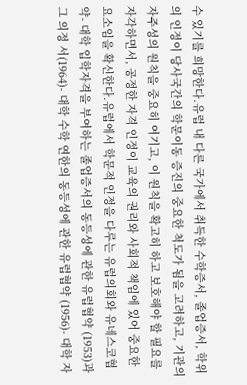수 있기를 희망한다.유럽 내 다른 국가에서 취득한 수학증서, 졸업증서, 학위의 인정이 당사국간의 학문이동 증진의 중요한 척도가 됨을 고려하고, 기관의 자주성의 원칙을 중요히 여기고, 이 원칙을 확고히 하고 보호해야 할 필요를 자각하면서, 공정한 자격 인정이 교육의 권리와 사회적 책임에 있어 중요한 요소임을 확신한다.유럽에서 학문적 인정을 다루는 유럽의회와 유네스코협약- 대학 입학자격을 부여하는 졸업증서의 동등성에 관한 유럽협약 (1953)과 그 의정 서(1964)- 대학 수학 연한의 동등성에 관한 유럽협약 (1956)- 대학 자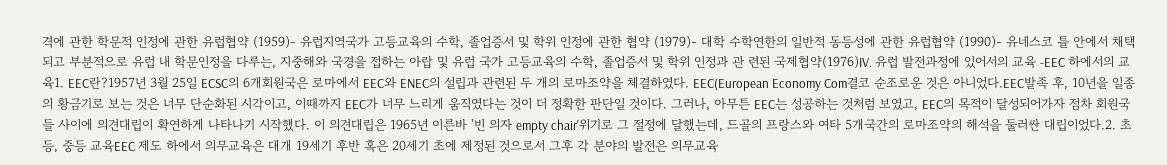격에 관한 학문적 인정에 관한 유럽협약 (1959)- 유럽지역국가 고등교육의 수학, 졸업증서 및 학위 인정에 관한 협약 (1979)- 대학 수학연한의 일반적 동등성에 관한 유럽협약 (1990)- 유네스코 틀 안에서 채택되고 부분적으로 유럽 내 학문인정을 다루는, 지중해와 국경을 접하는 아랍 및 유럽 국가 고등교육의 수학, 졸업증서 및 학위 인정과 관 련된 국제협약(1976)IV. 유럽 발전과정에 있어서의 교육 -EEC 하에서의 교육1. EEC란?1957년 3월 25일 ECSC의 6개회원국은 로마에서 EEC와 ENEC의 설립과 관련된 두 개의 로마조약을 체결하였다. EEC(European Economy Com결코 순조로운 것은 아니었다.EEC발족 후, 10년을 일종의 황금기로 보는 것은 너무 단순화된 시각이고, 이때까지 EEC가 너무 느리게 움직였다는 것이 더 정확한 판단일 것이다. 그러나, 아무튼 EEC는 성공하는 것처럼 보였고, EEC의 목적이 달성되어가자 점차 회원국들 사이에 의견대립이 확연하게 나타나기 시작했다. 이 의견대립은 1965년 이른바 '빈 의자 empty chair'위기로 그 절정에 달했는데, 드골의 프랑스와 여타 5개국간의 로마조약의 해석을 둘러싼 대립이었다.2. 초등, 중등 교육EEC 제도 하에서 의무교육은 대개 19세기 후반 혹은 20세기 초에 제정된 것으로서 그후 각 분야의 발전은 의무교육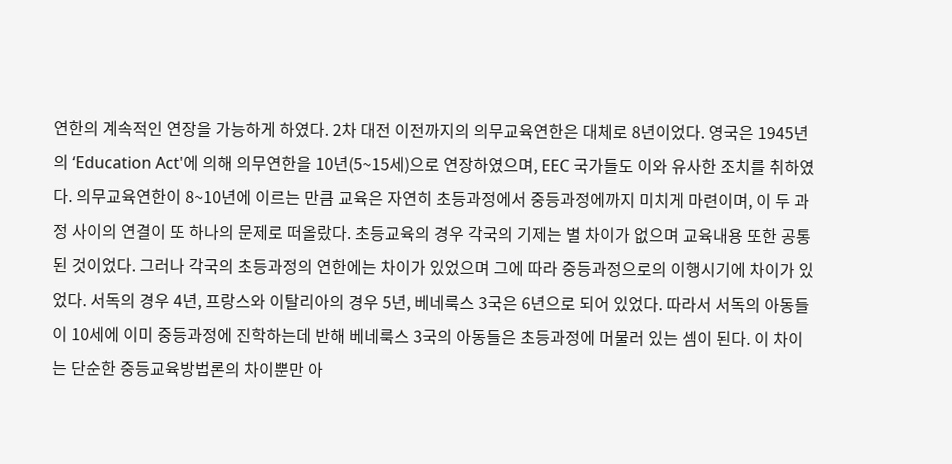연한의 계속적인 연장을 가능하게 하였다. 2차 대전 이전까지의 의무교육연한은 대체로 8년이었다. 영국은 1945년의 ‘Education Act'에 의해 의무연한을 10년(5~15세)으로 연장하였으며, EEC 국가들도 이와 유사한 조치를 취하였다. 의무교육연한이 8~10년에 이르는 만큼 교육은 자연히 초등과정에서 중등과정에까지 미치게 마련이며, 이 두 과정 사이의 연결이 또 하나의 문제로 떠올랐다. 초등교육의 경우 각국의 기제는 별 차이가 없으며 교육내용 또한 공통된 것이었다. 그러나 각국의 초등과정의 연한에는 차이가 있었으며 그에 따라 중등과정으로의 이행시기에 차이가 있었다. 서독의 경우 4년, 프랑스와 이탈리아의 경우 5년, 베네룩스 3국은 6년으로 되어 있었다. 따라서 서독의 아동들이 10세에 이미 중등과정에 진학하는데 반해 베네룩스 3국의 아동들은 초등과정에 머물러 있는 셈이 된다. 이 차이는 단순한 중등교육방법론의 차이뿐만 아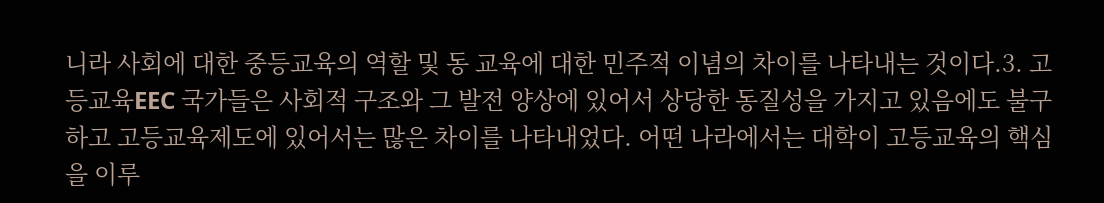니라 사회에 대한 중등교육의 역할 및 동 교육에 대한 민주적 이념의 차이를 나타내는 것이다.3. 고등교육EEC 국가들은 사회적 구조와 그 발전 양상에 있어서 상당한 동질성을 가지고 있음에도 불구하고 고등교육제도에 있어서는 많은 차이를 나타내었다. 어떤 나라에서는 대학이 고등교육의 핵심을 이루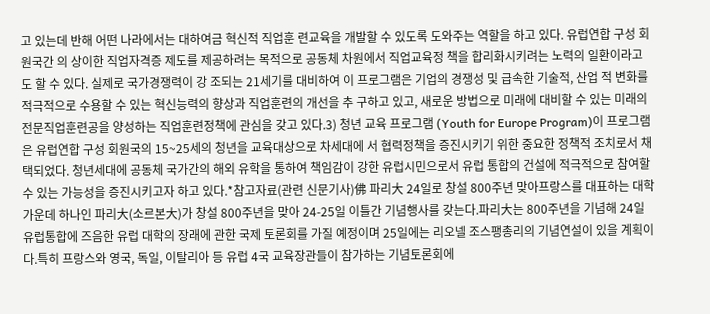고 있는데 반해 어떤 나라에서는 대하여금 혁신적 직업훈 련교육을 개발할 수 있도록 도와주는 역할을 하고 있다. 유럽연합 구성 회원국간 의 상이한 직업자격증 제도를 제공하려는 목적으로 공동체 차원에서 직업교육정 책을 합리화시키려는 노력의 일환이라고도 할 수 있다. 실제로 국가경쟁력이 강 조되는 21세기를 대비하여 이 프로그램은 기업의 경쟁성 및 급속한 기술적, 산업 적 변화를 적극적으로 수용할 수 있는 혁신능력의 향상과 직업훈련의 개선을 추 구하고 있고, 새로운 방법으로 미래에 대비할 수 있는 미래의 전문직업훈련공을 양성하는 직업훈련정책에 관심을 갖고 있다.3) 청년 교육 프로그램 (Youth for Europe Program)이 프로그램은 유럽연합 구성 회원국의 15~25세의 청년을 교육대상으로 차세대에 서 협력정책을 증진시키기 위한 중요한 정책적 조치로서 채택되었다. 청년세대에 공동체 국가간의 해외 유학을 통하여 책임감이 강한 유럽시민으로서 유럽 통합의 건설에 적극적으로 참여할 수 있는 가능성을 증진시키고자 하고 있다.*참고자료(관련 신문기사)佛 파리大 24일로 창설 800주년 맞아프랑스를 대표하는 대학 가운데 하나인 파리大(소르본大)가 창설 800주년을 맞아 24-25일 이틀간 기념행사를 갖는다.파리大는 800주년을 기념해 24일 유럽통합에 즈음한 유럽 대학의 장래에 관한 국제 토론회를 가질 예정이며 25일에는 리오넬 조스팽총리의 기념연설이 있을 계획이다.특히 프랑스와 영국, 독일, 이탈리아 등 유럽 4국 교육장관들이 참가하는 기념토론회에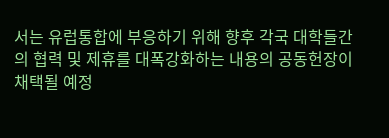서는 유럽통합에 부응하기 위해 향후 각국 대학들간의 협력 및 제휴를 대폭강화하는 내용의 공동헌장이 채택될 예정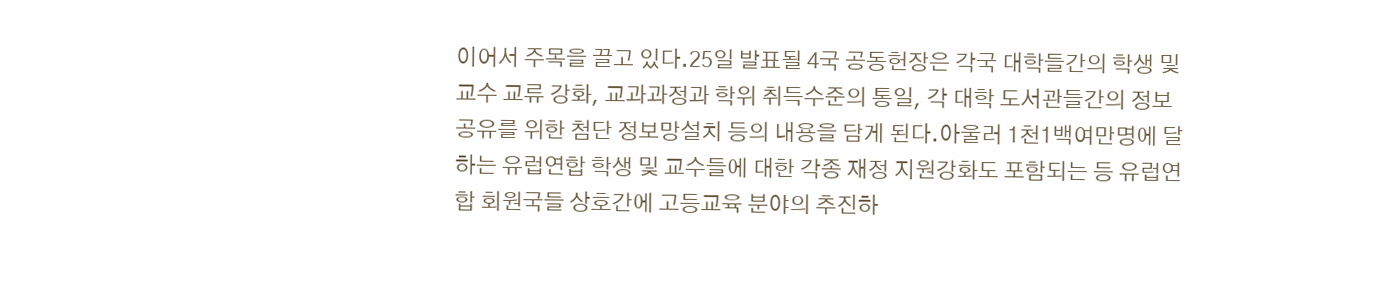이어서 주목을 끌고 있다.25일 발표될 4국 공동헌장은 각국 대학들간의 학생 및 교수 교류 강화, 교과과정과 학위 취득수준의 통일, 각 대학 도서관들간의 정보 공유를 위한 첨단 정보망설치 등의 내용을 담게 된다.아울러 1천1백여만명에 달하는 유럽연합 학생 및 교수들에 대한 각종 재정 지원강화도 포함되는 등 유럽연합 회원국들 상호간에 고등교육 분야의 추진하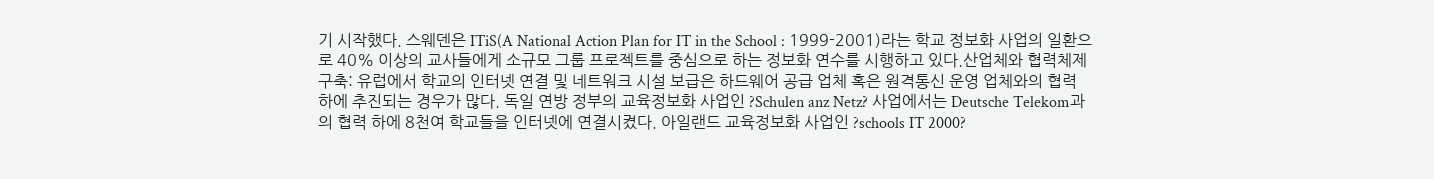기 시작했다. 스웨덴은 ITiS(A National Action Plan for IT in the School : 1999-2001)라는 학교 정보화 사업의 일환으로 40% 이상의 교사들에게 소규모 그룹 프로젝트를 중심으로 하는 정보화 연수를 시행하고 있다.산업체와 협력체제 구축: 유럽에서 학교의 인터넷 연결 및 네트워크 시설 보급은 하드웨어 공급 업체 혹은 원격통신 운영 업체와의 협력 하에 추진되는 경우가 많다. 독일 연방 정부의 교육정보화 사업인 ?Schulen anz Netz? 사업에서는 Deutsche Telekom과의 협력 하에 8천여 학교들을 인터넷에 연결시켰다. 아일랜드 교육정보화 사업인 ?schools IT 2000?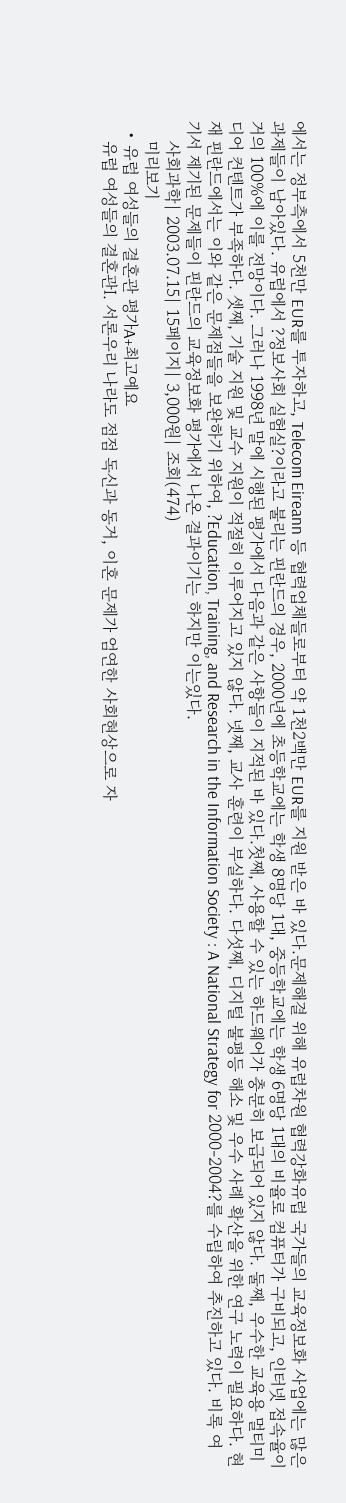에서는 정부측에서 5천만 EUR를 투자하고, Telecom Eireann 등 협력업체들로부터 약 1천2백만 EUR를 지원 받은 바 있다.문제해결 위해 유럽차원 협력강화유럽 국가들의 교육정보화 사업에는 많은 과제들이 남아있다. 유럽에서 ?정보사회 실험실?이라고 불리는 핀란드의 경우, 2000년에 초등학교에는 학생 8명당 1대, 중등학교에는 학생 6명당 1대의 비율로 컴퓨터가 구비되고, 인터넷 접속율이 거의 100%에 이를 전망이다. 그러나 1998년 말에 시행된 평가에서 다음과 같은 사항들이 지적된 바 있다.첫째, 사용할 수 있는 하드웨어가 충분히 보급되어 있지 않다. 둘째, 우수한 교육용 멀티미디어 컨텐트가 부족하다. 셋째, 기술 지원 및 교수 지원이 적절히 이루어지고 있지 않다. 넷째, 교사 훈련이 부실하다. 다섯째, 디지털 불평등 해소 및 우수 사례 확산을 위한 연구 노력이 필요하다. 현재 핀란드에서는 이와 같은 문제점들을 보완하기 위하여, ?Education, Training, and Research in the Information Society : A National Strategy for 2000-2004?를 수립하여 추진하고 있다. 비록 여기서 제기된 문제들이 핀란드의 교육정보화 평가에서 나온 결과이기는 하지만 이는있다.
    사회과학| 2003.07.15| 15페이지| 3,000원| 조회(474)
    미리보기
  • 유럽 여성들의 결혼관 평가A+최고예요
    유럽 여성들의 결혼관Ⅰ. 서론우리 나라도 점점 독신과 동거, 이혼 문제가 엄연한 사회현상으로 자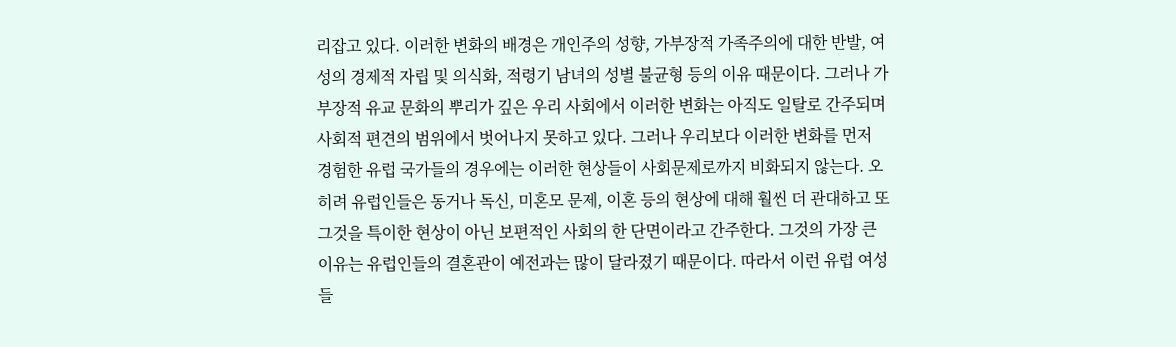리잡고 있다. 이러한 변화의 배경은 개인주의 성향, 가부장적 가족주의에 대한 반발, 여성의 경제적 자립 및 의식화, 적령기 남녀의 성별 불균형 등의 이유 때문이다. 그러나 가부장적 유교 문화의 뿌리가 깊은 우리 사회에서 이러한 변화는 아직도 일탈로 간주되며 사회적 편견의 범위에서 벗어나지 못하고 있다. 그러나 우리보다 이러한 변화를 먼저 경험한 유럽 국가들의 경우에는 이러한 현상들이 사회문제로까지 비화되지 않는다. 오히려 유럽인들은 동거나 독신, 미혼모 문제, 이혼 등의 현상에 대해 훨씬 더 관대하고 또 그것을 특이한 현상이 아닌 보편적인 사회의 한 단면이라고 간주한다. 그것의 가장 큰 이유는 유럽인들의 결혼관이 예전과는 많이 달라졌기 때문이다. 따라서 이런 유럽 여성들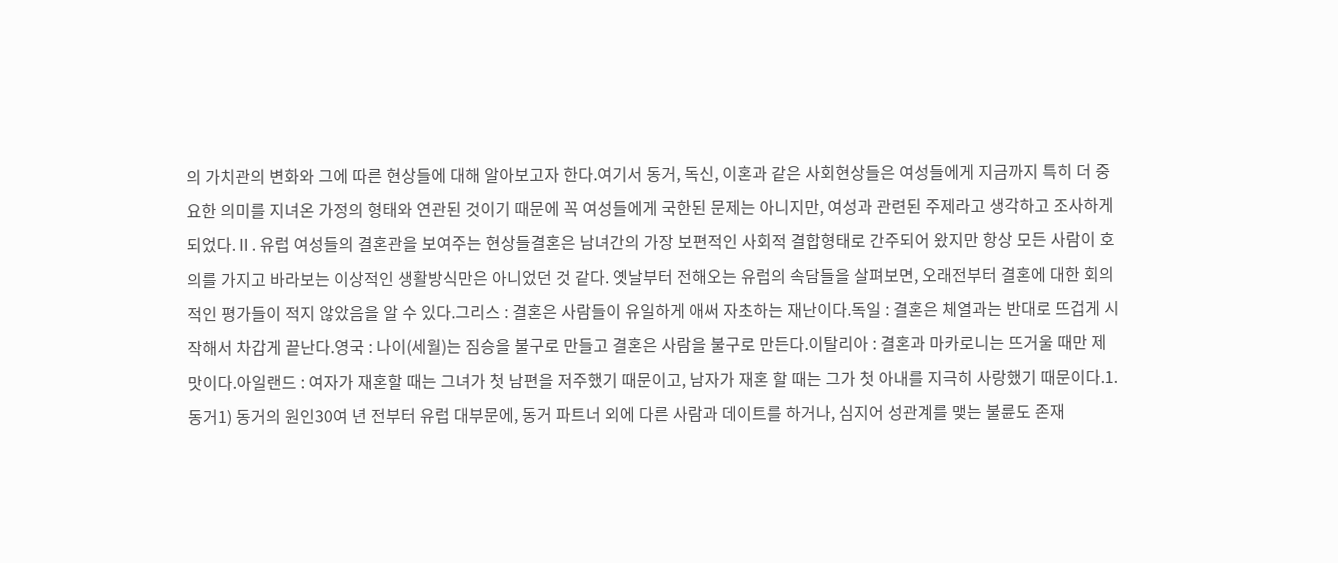의 가치관의 변화와 그에 따른 현상들에 대해 알아보고자 한다.여기서 동거, 독신, 이혼과 같은 사회현상들은 여성들에게 지금까지 특히 더 중요한 의미를 지녀온 가정의 형태와 연관된 것이기 때문에 꼭 여성들에게 국한된 문제는 아니지만, 여성과 관련된 주제라고 생각하고 조사하게 되었다.Ⅱ. 유럽 여성들의 결혼관을 보여주는 현상들결혼은 남녀간의 가장 보편적인 사회적 결합형태로 간주되어 왔지만 항상 모든 사람이 호의를 가지고 바라보는 이상적인 생활방식만은 아니었던 것 같다. 옛날부터 전해오는 유럽의 속담들을 살펴보면, 오래전부터 결혼에 대한 회의적인 평가들이 적지 않았음을 알 수 있다.그리스 : 결혼은 사람들이 유일하게 애써 자초하는 재난이다.독일 : 결혼은 체열과는 반대로 뜨겁게 시작해서 차갑게 끝난다.영국 : 나이(세월)는 짐승을 불구로 만들고 결혼은 사람을 불구로 만든다.이탈리아 : 결혼과 마카로니는 뜨거울 때만 제 맛이다.아일랜드 : 여자가 재혼할 때는 그녀가 첫 남편을 저주했기 때문이고, 남자가 재혼 할 때는 그가 첫 아내를 지극히 사랑했기 때문이다.1. 동거1) 동거의 원인30여 년 전부터 유럽 대부문에, 동거 파트너 외에 다른 사람과 데이트를 하거나, 심지어 성관계를 맺는 불륜도 존재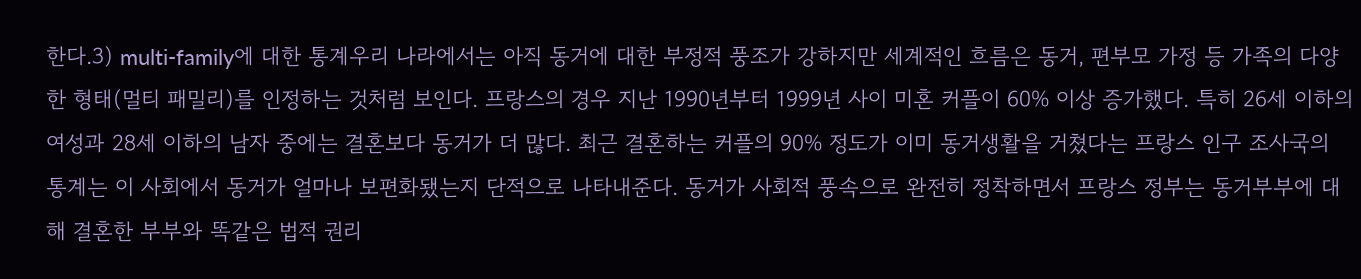한다.3) multi-family에 대한 통계우리 나라에서는 아직 동거에 대한 부정적 풍조가 강하지만 세계적인 흐름은 동거, 편부모 가정 등 가족의 다양한 형태(멀티 패밀리)를 인정하는 것처럼 보인다. 프랑스의 경우 지난 1990년부터 1999년 사이 미혼 커플이 60% 이상 증가했다. 특히 26세 이하의 여성과 28세 이하의 남자 중에는 결혼보다 동거가 더 많다. 최근 결혼하는 커플의 90% 정도가 이미 동거생활을 거쳤다는 프랑스 인구 조사국의 통계는 이 사회에서 동거가 얼마나 보편화됐는지 단적으로 나타내준다. 동거가 사회적 풍속으로 완전히 정착하면서 프랑스 정부는 동거부부에 대해 결혼한 부부와 똑같은 법적 권리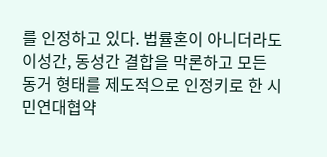를 인정하고 있다. 법률혼이 아니더라도 이성간, 동성간 결합을 막론하고 모든 동거 형태를 제도적으로 인정키로 한 시민연대협약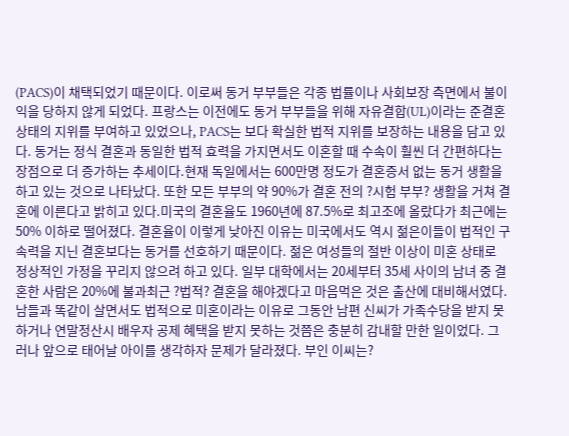(PACS)이 채택되었기 때문이다. 이로써 동거 부부들은 각종 법률이나 사회보장 측면에서 불이익을 당하지 않게 되었다. 프랑스는 이전에도 동거 부부들을 위해 자유결합(UL)이라는 준결혼 상태의 지위를 부여하고 있었으나, PACS는 보다 확실한 법적 지위를 보장하는 내용을 담고 있다. 동거는 정식 결혼과 동일한 법적 효력을 가지면서도 이혼할 때 수속이 훨씬 더 간편하다는 장점으로 더 증가하는 추세이다.현재 독일에서는 600만명 정도가 결혼증서 없는 동거 생활을 하고 있는 것으로 나타났다. 또한 모든 부부의 약 90%가 결혼 전의 ?시험 부부? 생활을 거쳐 결혼에 이른다고 밝히고 있다.미국의 결혼율도 1960년에 87.5%로 최고조에 올랐다가 최근에는 50% 이하로 떨어졌다. 결혼율이 이렇게 낮아진 이유는 미국에서도 역시 젊은이들이 법적인 구속력을 지닌 결혼보다는 동거를 선호하기 때문이다. 젊은 여성들의 절반 이상이 미혼 상태로 정상적인 가정을 꾸리지 않으려 하고 있다. 일부 대학에서는 20세부터 35세 사이의 남녀 중 결혼한 사람은 20%에 불과최근 ?법적? 결혼을 해야겠다고 마음먹은 것은 출산에 대비해서였다. 남들과 똑같이 살면서도 법적으로 미혼이라는 이유로 그동안 남편 신씨가 가족수당을 받지 못하거나 연말정산시 배우자 공제 혜택을 받지 못하는 것쯤은 충분히 감내할 만한 일이었다. 그러나 앞으로 태어날 아이를 생각하자 문제가 달라졌다. 부인 이씨는?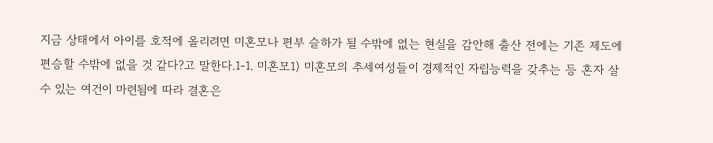지금 상태에서 아이를 호적에 올리려면 미혼모나 편부 슬하가 될 수밖에 없는 현실을 감안해 출산 전에는 기존 제도에 편승할 수밖에 없을 것 같다?고 말한다.1-1. 미혼모1) 미혼모의 추세여성들이 경제적인 자립능력을 갖추는 등 혼자 살 수 있는 여건이 마련됨에 따라 결혼은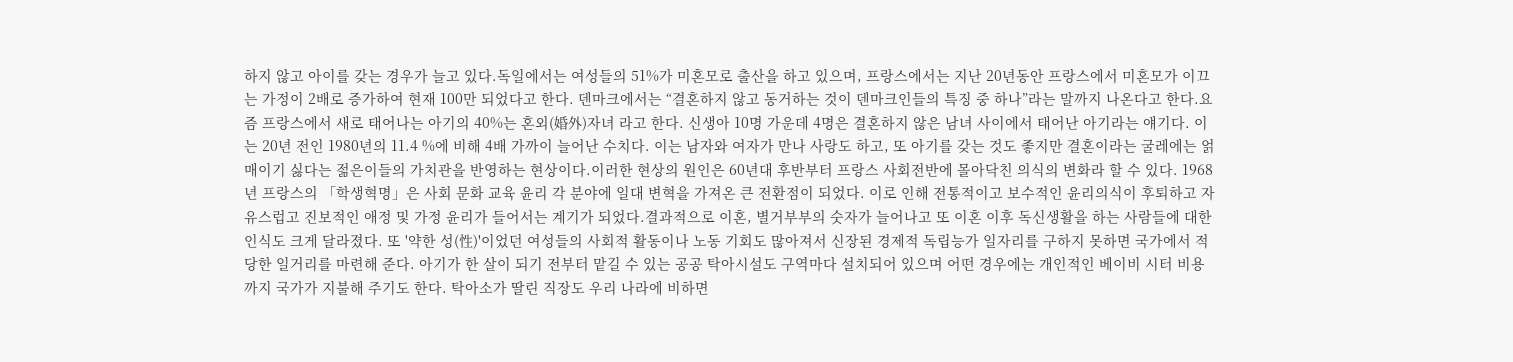하지 않고 아이를 갖는 경우가 늘고 있다.독일에서는 여성들의 51%가 미혼모로 출산을 하고 있으며, 프랑스에서는 지난 20년동안 프랑스에서 미혼모가 이끄는 가정이 2배로 증가하여 현재 100만 되었다고 한다. 덴마크에서는 “결혼하지 않고 동거하는 것이 덴마크인들의 특징 중 하나”라는 말까지 나온다고 한다.요즘 프랑스에서 새로 태어나는 아기의 40%는 혼외(婚外)자녀 라고 한다. 신생아 10명 가운데 4명은 결혼하지 않은 남녀 사이에서 태어난 아기라는 얘기다. 이는 20년 전인 1980년의 11.4 %에 비해 4배 가까이 늘어난 수치다. 이는 남자와 여자가 만나 사랑도 하고, 또 아기를 갖는 것도 좋지만 결혼이라는 굴레에는 얽매이기 싫다는 젊은이들의 가치관을 반영하는 현상이다.이러한 현상의 원인은 60년대 후반부터 프랑스 사회전반에 몰아닥친 의식의 변화라 할 수 있다. 1968년 프랑스의 「학생혁명」은 사회 문화 교육 윤리 각 분야에 일대 변혁을 가져온 큰 전환점이 되었다. 이로 인해 전통적이고 보수적인 윤리의식이 후퇴하고 자유스럽고 진보적인 애정 및 가정 윤리가 들어서는 계기가 되었다.결과적으로 이혼, 별거부부의 숫자가 늘어나고 또 이혼 이후 독신생활을 하는 사람들에 대한 인식도 크게 달라졌다. 또 '약한 성(性)'이었던 여성들의 사회적 활동이나 노동 기회도 많아져서 신장된 경제적 독립능가 일자리를 구하지 못하면 국가에서 적당한 일거리를 마련해 준다. 아기가 한 살이 되기 전부터 맡길 수 있는 공공 탁아시설도 구역마다 설치되어 있으며 어떤 경우에는 개인적인 베이비 시터 비용까지 국가가 지불해 주기도 한다. 탁아소가 딸린 직장도 우리 나라에 비하면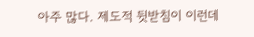아주 많다. 제도적 뒷받침이 이런데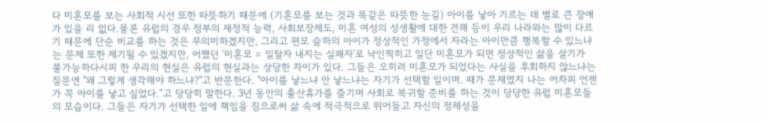다 미혼모를 보는 사회적 시선 또한 따뜻하기 때문에 (기혼모를 보는 것과 똑같은 따뜻한 눈길) 아이를 낳아 기르는 데 별로 큰 장애가 있을 리 없다.물론 유럽의 경우 정부의 재정적 능력, 사회보장제도, 미혼 여성의 성생활에 대한 견해 등이 우리 나라와는 많이 다르기 때문에 단순 비교를 하는 것은 무의미하겠지만, 그리고 편모 슬하의 아이가 정상적인 가정에서 자라는 아이만큼 행복할 수 있느냐는 문제 또한 제기될 수 있겠지만, 어쨌던 '미혼모 = 일탈자 내지는 실패자'로 낙인찍히고 일단 미혼모가 되면 정상적인 삶을 살기가 불가능하다시피 한 우리의 현실은 유럽의 현실과는 상당한 차이가 있다. 그들은 오히려 미혼모가 되었다는 사실을 후회하지 않느냐는 질문엔 "왜 그렇게 생각해야 하느냐?"고 반문한다. "아이를 낳느냐 안 낳느냐는 자기가 선택할 일이며. 때가 문제였지 나는 어차피 언젠가 꼭 아이를 낳고 싶었다.“고 당당히 말한다. 3년 동안의 출산휴가를 즐기며 사회로 복귀할 준비를 하는 것이 당당한 유럽 미혼모들의 모습이다. 그들은 자기가 선택한 일에 책임을 짐으로써 삶 속에 적극적으로 뛰어들고 자신의 정체성을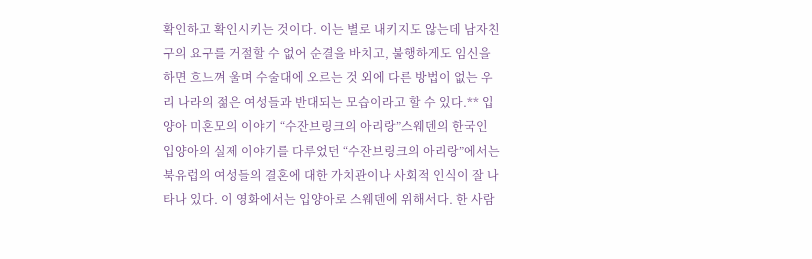확인하고 확인시키는 것이다. 이는 별로 내키지도 않는데 남자친구의 요구를 거절할 수 없어 순결을 바치고, 불행하게도 임신을 하면 흐느껴 울며 수술대에 오르는 것 외에 다른 방법이 없는 우리 나라의 젊은 여성들과 반대되는 모습이라고 할 수 있다.** 입양아 미혼모의 이야기 “수잔브링크의 아리랑”스웨덴의 한국인 입양아의 실제 이야기를 다루었던 “수잔브링크의 아리랑”에서는 북유럽의 여성들의 결혼에 대한 가치관이나 사회적 인식이 잘 나타나 있다. 이 영화에서는 입양아로 스웨덴에 위해서다. 한 사람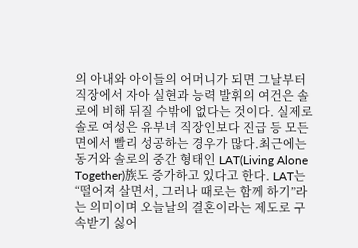의 아내와 아이들의 어머니가 되면 그날부터 직장에서 자아 실현과 능력 발휘의 여건은 솔로에 비해 뒤질 수밖에 없다는 것이다. 실제로 솔로 여성은 유부녀 직장인보다 진급 등 모든 면에서 빨리 성공하는 경우가 많다.최근에는 동거와 솔로의 중간 형태인 LAT(Living Alone Together)族도 증가하고 있다고 한다. LAT는 “떨어져 살면서, 그러나 때로는 함께 하기”라는 의미이며 오늘날의 결혼이라는 제도로 구속받기 싫어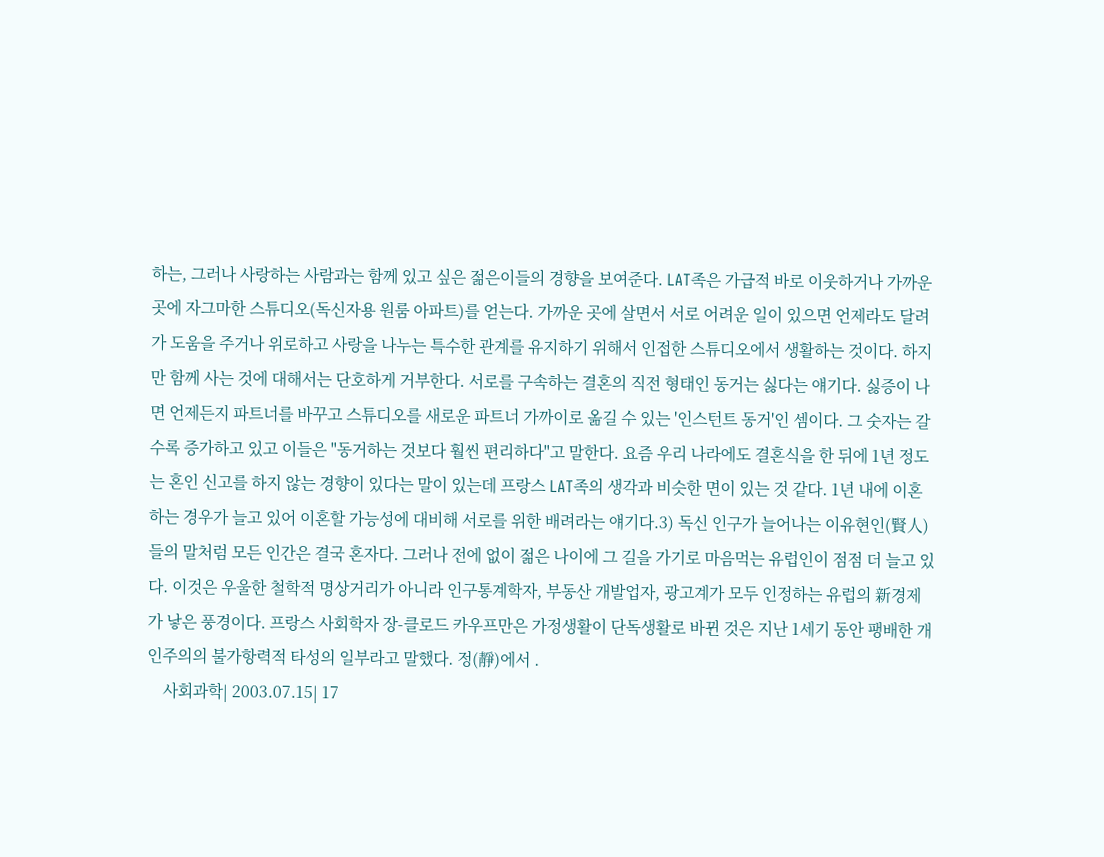하는, 그러나 사랑하는 사람과는 함께 있고 싶은 젊은이들의 경향을 보여준다. LAT족은 가급적 바로 이웃하거나 가까운 곳에 자그마한 스튜디오(독신자용 원룸 아파트)를 얻는다. 가까운 곳에 살면서 서로 어려운 일이 있으면 언제라도 달려가 도움을 주거나 위로하고 사랑을 나누는 특수한 관계를 유지하기 위해서 인접한 스튜디오에서 생활하는 것이다. 하지만 함께 사는 것에 대해서는 단호하게 거부한다. 서로를 구속하는 결혼의 직전 형태인 동거는 싫다는 얘기다. 싫증이 나면 언제든지 파트너를 바꾸고 스튜디오를 새로운 파트너 가까이로 옮길 수 있는 '인스턴트 동거'인 셈이다. 그 숫자는 갈수록 증가하고 있고 이들은 "동거하는 것보다 훨씬 편리하다"고 말한다. 요즘 우리 나라에도 결혼식을 한 뒤에 1년 정도는 혼인 신고를 하지 않는 경향이 있다는 말이 있는데 프랑스 LAT족의 생각과 비슷한 면이 있는 것 같다. 1년 내에 이혼하는 경우가 늘고 있어 이혼할 가능성에 대비해 서로를 위한 배려라는 얘기다.3) 독신 인구가 늘어나는 이유현인(賢人)들의 말처럼 모든 인간은 결국 혼자다. 그러나 전에 없이 젊은 나이에 그 길을 가기로 마음먹는 유럽인이 점점 더 늘고 있다. 이것은 우울한 철학적 명상거리가 아니라 인구통계학자, 부동산 개발업자, 광고계가 모두 인정하는 유럽의 新경제가 낳은 풍경이다. 프랑스 사회학자 장-클로드 카우프만은 가정생활이 단독생활로 바뀐 것은 지난 1세기 동안 팽배한 개인주의의 불가항력적 타성의 일부라고 말했다. 정(靜)에서 .
    사회과학| 2003.07.15| 17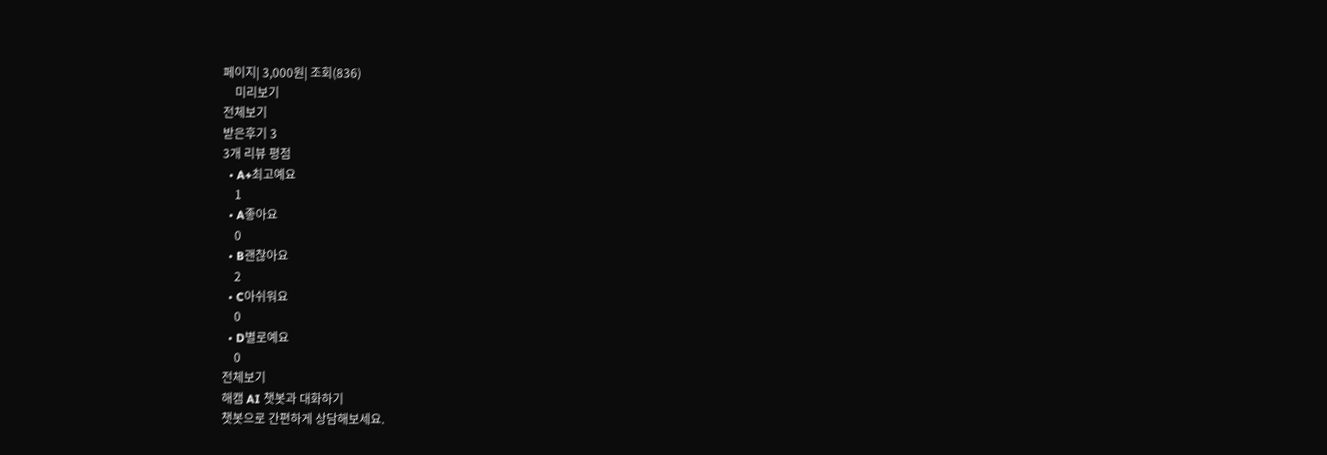페이지| 3,000원| 조회(836)
    미리보기
전체보기
받은후기 3
3개 리뷰 평점
  • A+최고예요
    1
  • A좋아요
    0
  • B괜찮아요
    2
  • C아쉬워요
    0
  • D별로예요
    0
전체보기
해캠 AI 챗봇과 대화하기
챗봇으로 간편하게 상담해보세요.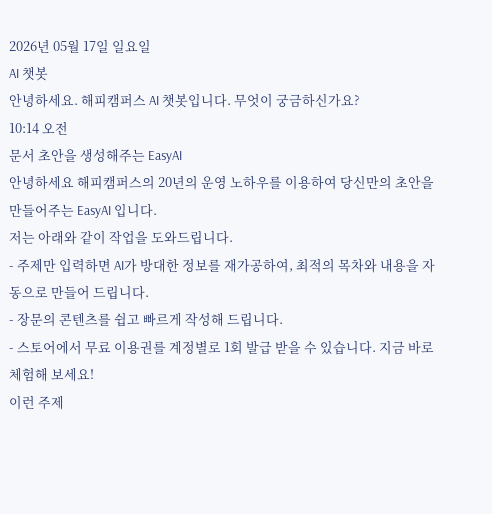2026년 05월 17일 일요일
AI 챗봇
안녕하세요. 해피캠퍼스 AI 챗봇입니다. 무엇이 궁금하신가요?
10:14 오전
문서 초안을 생성해주는 EasyAI
안녕하세요 해피캠퍼스의 20년의 운영 노하우를 이용하여 당신만의 초안을 만들어주는 EasyAI 입니다.
저는 아래와 같이 작업을 도와드립니다.
- 주제만 입력하면 AI가 방대한 정보를 재가공하여, 최적의 목차와 내용을 자동으로 만들어 드립니다.
- 장문의 콘텐츠를 쉽고 빠르게 작성해 드립니다.
- 스토어에서 무료 이용권를 계정별로 1회 발급 받을 수 있습니다. 지금 바로 체험해 보세요!
이런 주제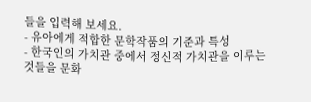들을 입력해 보세요.
- 유아에게 적합한 문학작품의 기준과 특성
- 한국인의 가치관 중에서 정신적 가치관을 이루는 것들을 문화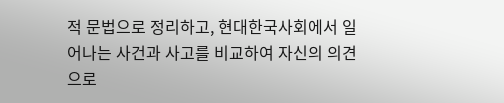적 문법으로 정리하고, 현대한국사회에서 일어나는 사건과 사고를 비교하여 자신의 의견으로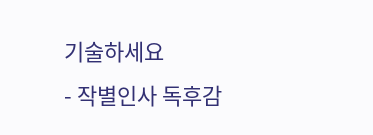기술하세요
- 작별인사 독후감